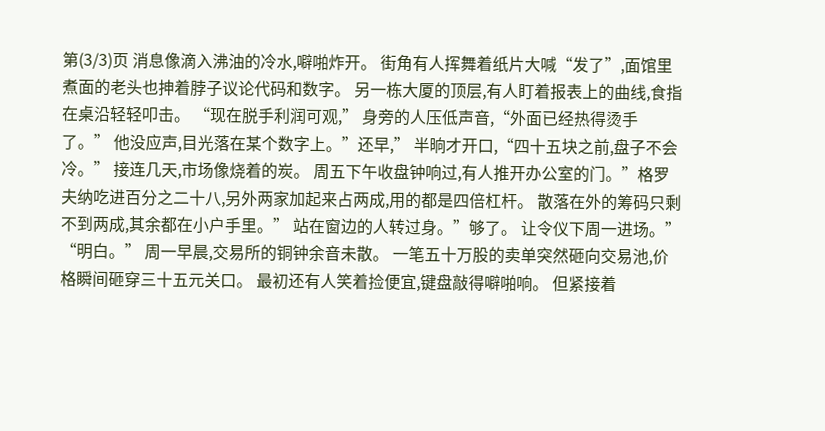第(3/3)页 消息像滴入沸油的冷水,噼啪炸开。 街角有人挥舞着纸片大喊“发了”,面馆里煮面的老头也抻着脖子议论代码和数字。 另一栋大厦的顶层,有人盯着报表上的曲线,食指在桌沿轻轻叩击。 “现在脱手利润可观,” 身旁的人压低声音,“外面已经热得烫手了。” 他没应声,目光落在某个数字上。”还早,” 半晌才开口,“四十五块之前,盘子不会冷。” 接连几天,市场像烧着的炭。 周五下午收盘钟响过,有人推开办公室的门。”格罗夫纳吃进百分之二十八,另外两家加起来占两成,用的都是四倍杠杆。 散落在外的筹码只剩不到两成,其余都在小户手里。” 站在窗边的人转过身。”够了。 让令仪下周一进场。” “明白。” 周一早晨,交易所的铜钟余音未散。 一笔五十万股的卖单突然砸向交易池,价格瞬间砸穿三十五元关口。 最初还有人笑着捡便宜,键盘敲得噼啪响。 但紧接着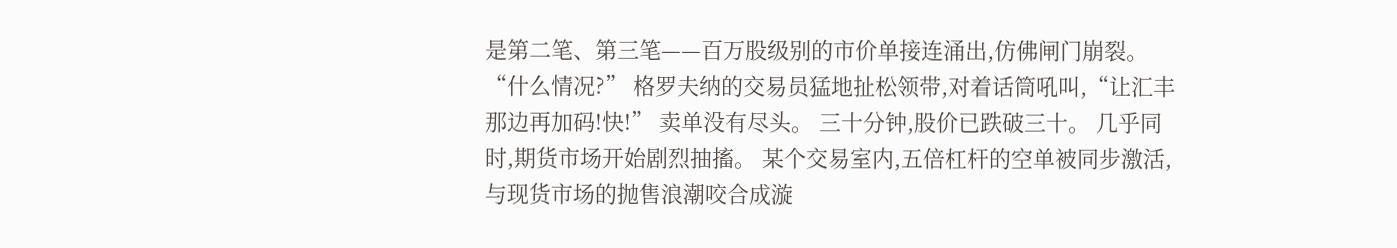是第二笔、第三笔——百万股级别的市价单接连涌出,仿佛闸门崩裂。 “什么情况?” 格罗夫纳的交易员猛地扯松领带,对着话筒吼叫,“让汇丰那边再加码!快!” 卖单没有尽头。 三十分钟,股价已跌破三十。 几乎同时,期货市场开始剧烈抽搐。 某个交易室内,五倍杠杆的空单被同步激活,与现货市场的抛售浪潮咬合成漩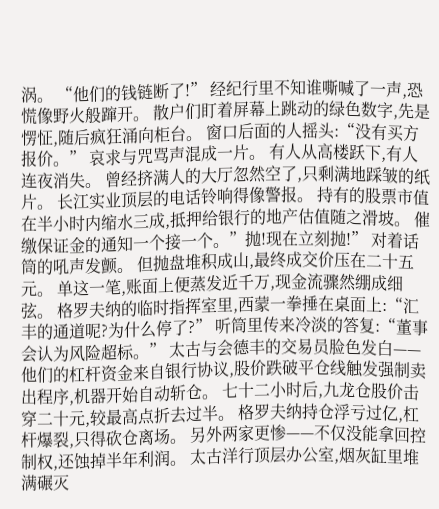涡。 “他们的钱链断了!” 经纪行里不知谁嘶喊了一声,恐慌像野火般蹿开。 散户们盯着屏幕上跳动的绿色数字,先是愣怔,随后疯狂涌向柜台。 窗口后面的人摇头:“没有买方报价。” 哀求与咒骂声混成一片。 有人从高楼跃下,有人连夜消失。 曾经挤满人的大厅忽然空了,只剩满地踩皱的纸片。 长江实业顶层的电话铃响得像警报。 持有的股票市值在半小时内缩水三成,抵押给银行的地产估值随之滑坡。 催缴保证金的通知一个接一个。”抛!现在立刻抛!” 对着话筒的吼声发颤。 但抛盘堆积成山,最终成交价压在二十五元。 单这一笔,账面上便蒸发近千万,现金流骤然绷成细弦。 格罗夫纳的临时指挥室里,西蒙一拳捶在桌面上:“汇丰的通道呢?为什么停了?” 听筒里传来冷淡的答复:“董事会认为风险超标。” 太古与会德丰的交易员脸色发白——他们的杠杆资金来自银行协议,股价跌破平仓线触发强制卖出程序,机器开始自动斩仓。 七十二小时后,九龙仓股价击穿二十元,较最高点折去过半。 格罗夫纳持仓浮亏过亿,杠杆爆裂,只得砍仓离场。 另外两家更惨——不仅没能拿回控制权,还蚀掉半年利润。 太古洋行顶层办公室,烟灰缸里堆满碾灭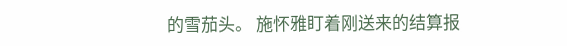的雪茄头。 施怀雅盯着刚送来的结算报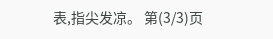表,指尖发凉。 第(3/3)页